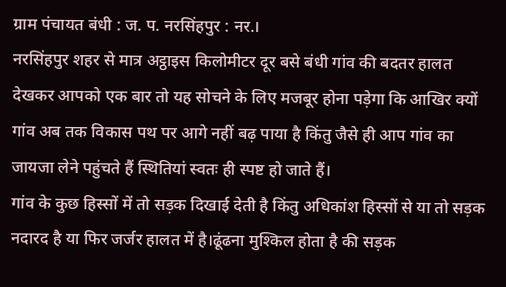ग्राम पंचायत बंधी : ज. प. नरसिंहपुर : नर.।
नरसिंहपुर शहर से मात्र अट्ठाइस किलोमीटर दूर बसे बंधी गांव की बदतर हालत देखकर आपको एक बार तो यह सोचने के लिए मजबूर होना पड़ेगा कि आखिर क्यों गांव अब तक विकास पथ पर आगे नहीं बढ़ पाया है किंतु जैसे ही आप गांव का जायजा लेने पहुंचते हैं स्थितियां स्वतः ही स्पष्ट हो जाते हैं।
गांव के कुछ हिस्सों में तो सड़क दिखाई देती है किंतु अधिकांश हिस्सों से या तो सड़क नदारद है या फिर जर्जर हालत में है।ढूंढना मुश्किल होता है की सड़क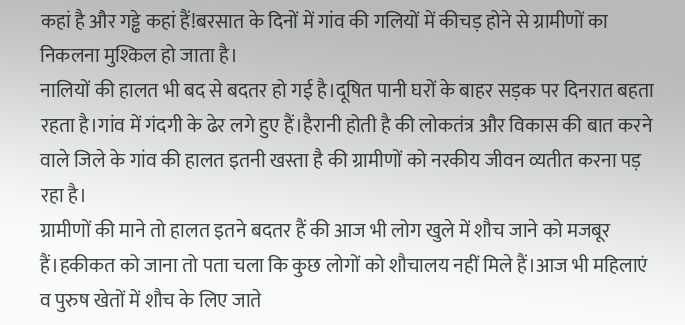कहां है और गड्ढे कहां हैं!बरसात के दिनों में गांव की गलियों में कीचड़ होने से ग्रामीणों का निकलना मुश्किल हो जाता है।
नालियों की हालत भी बद से बदतर हो गई है।दूषित पानी घरों के बाहर सड़क पर दिनरात बहता रहता है।गांव में गंदगी के ढेर लगे हुए हैं।हैरानी होती है की लोकतंत्र और विकास की बात करने वाले जिले के गांव की हालत इतनी खस्ता है की ग्रामीणों को नरकीय जीवन व्यतीत करना पड़ रहा है।
ग्रामीणों की माने तो हालत इतने बदतर हैं की आज भी लोग खुले में शौच जाने को मजबूर हैं।हकीकत को जाना तो पता चला कि कुछ लोगों को शौचालय नहीं मिले हैं।आज भी महिलाएं व पुरुष खेतों में शौच के लिए जाते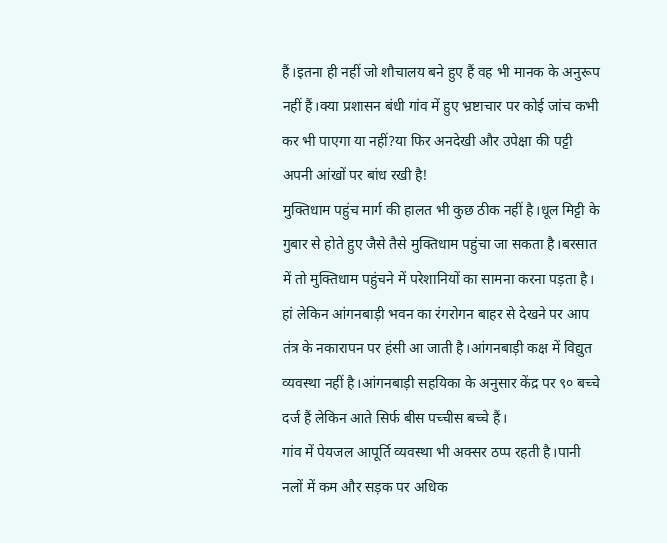हैं।इतना ही नहीं जो शौचालय बने हुए हैं वह भी मानक के अनुरूप नहीं हैं।क्या प्रशासन बंधी गांव में हुए भ्रष्टाचार पर कोई जांच कभी कर भी पाएगा या नहीं?या फिर अनदेखी और उपेक्षा की पट्टी अपनी आंखों पर बांध रखी है!
मुक्तिधाम पहुंच मार्ग की हालत भी कुछ ठीक नहीं है।धूल मिट्टी के गुबार से होते हुए जैसे तैसे मुक्तिधाम पहुंचा जा सकता है।बरसात में तो मुक्तिधाम पहुंचने में परेशानियों का सामना करना पड़ता है।
हां लेकिन आंगनबाड़ी भवन का रंगरोगन बाहर से देखने पर आप तंत्र के नकारापन पर हंसी आ जाती है।आंगनबाड़ी कक्ष में विद्युत व्यवस्था नहीं है।आंगनबाड़ी सहयिका के अनुसार केंद्र पर ९० बच्चे दर्ज हैं लेकिन आते सिर्फ बीस पच्चीस बच्चे हैं।
गांव में पेयजल आपूर्ति व्यवस्था भी अक्सर ठप्प रहती है।पानी नलों में कम और सड़क पर अधिक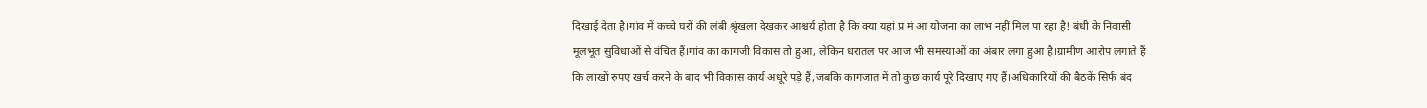दिखाई देता है।गांव में कच्चे घरों की लंबी श्रृंखला देखकर आश्चर्य होता है कि क्या यहां प्र मं आ योजना का लाभ नहीं मिल पा रहा है! बंधी के निवासी मूलभूत सुविधाओं से वंचित हैं।गांव का कागजी विकास तो हुआ, लेकिन धरातल पर आज भी समस्याओं का अंबार लगा हुआ है।ग्रामीण आरोप लगाते हैं कि लाखों रुपए खर्च करने के बाद भी विकास कार्य अधूरे पड़े हैं,जबकि कागजात में तो कुछ कार्य पूरे दिखाए गए हैं।अधिकारियों की बैठकें सिर्फ बंद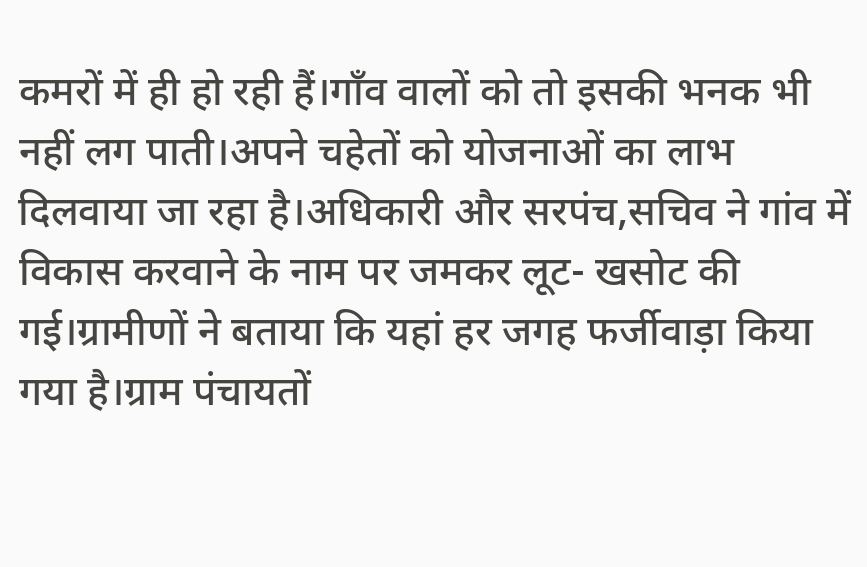कमरों में ही हो रही हैं।गाँव वालों को तो इसकी भनक भी नहीं लग पाती।अपने चहेतों को योजनाओं का लाभ दिलवाया जा रहा है।अधिकारी और सरपंच,सचिव ने गांव में विकास करवाने के नाम पर जमकर लूट- खसोट की गई।ग्रामीणों ने बताया कि यहां हर जगह फर्जीवाड़ा किया गया है।ग्राम पंचायतों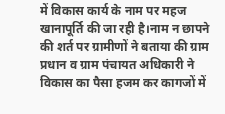में विकास कार्य के नाम पर महज खानापूर्ति की जा रही है।नाम न छापने की शर्त पर ग्रामीणों ने बताया की ग्राम प्रधान व ग्राम पंचायत अधिकारी ने विकास का पैसा हजम कर कागजों में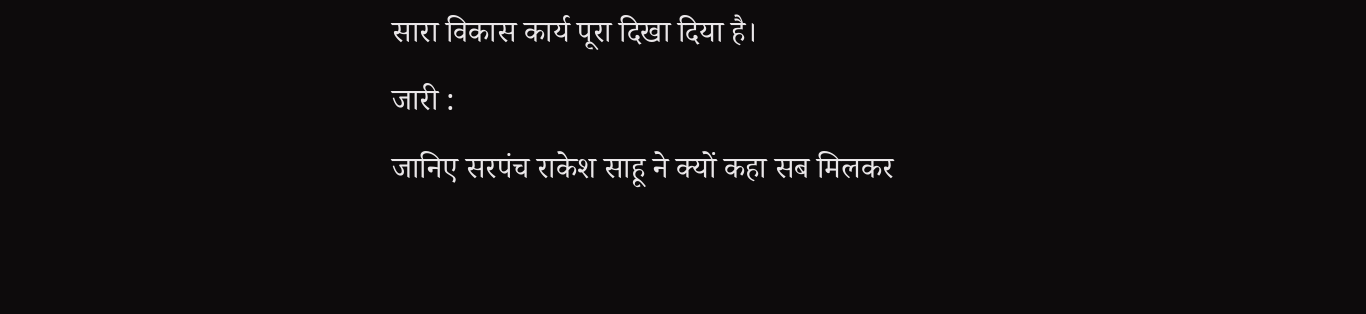सारा विकास कार्य पूरा दिखा दिया है।
जारी :
जानिए सरपंच राकेश साहू ने क्यों कहा सब मिलकर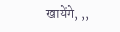खायेंगे, ,,